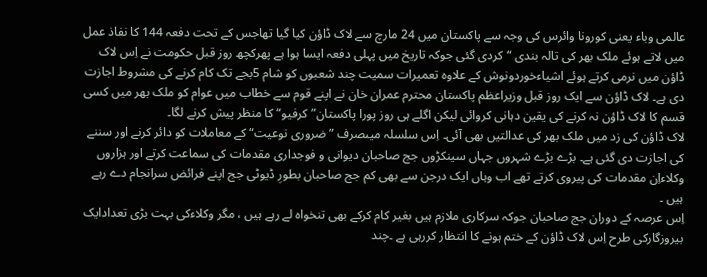عالمی وباء یعنی کورونا وائرس کی وجہ سے پاکستان میں 24 مارچ سے لاک ڈاؤن کیا گیا تھاجس کے تحت دفعہ 144 کا نفاذ عمل میں لاتے ہوئے ملک بھر کی تالہ بندی “کردی گئی جوکہ تاریخ میں پہلی دفعہ ایسا ہوا ہے پھرکچھ روز قبل حکومت نے اِس لاک ڈاؤن میں نرمی کرتے ہوئے اشیاءخوردونوش کے علاوہ تعمیرات سمیت چند شعبوں کو شام 5بجے تک کام کرنے کی مشروط اجازت دی ہے۔ لاک ڈاؤن سے ایک روز قبل وزیراعظم پاکستان محترم عمران خان نے اپنے قوم سے خطاب میں عوام کو ملک بھر میں کسی قسم کا لاک ڈاؤن نہ کرنے کی یقین دہانی کروائی لیکن اگلے ہی روز پورا پاکستان”کرفیو“ کا منظر پیش کرنے لگا۔
لاک ڈاؤن کی زد میں ملک بھر کی عدالتیں بھی آئی۔ اِس سلسلہ میںصرف ”ضروری نوعیت“ کے معاملات کو دائر کرنے اور سننے کی اجازت دی گئی ہے۔ بڑے بڑے شہروں جہاں سینکڑوں جج صاحبان دیوانی و فوجداری مقدمات کی سماعت کرتے اور ہزاروں وکلاءاِن مقدمات کی پیروی کرتے تھے اب وہاں ایک درجن سے بھی کم جج صاحبان بطورِ ڈیوٹی جج اپنے فرائض سرانجام دے رہے ہیں ۔
اِس عرصہ کے دوران جج صاحبان جوکہ سرکاری ملازم ہیں بغیر کام کرکے بھی تنخواہ لے رہے ہیں ، مگر وکلاءکی بہت بڑی تعدادایک بیروزگارکی طرح اِس لاک ڈاؤن کے ختم ہونے کا انتظار کررہی ہے ۔چند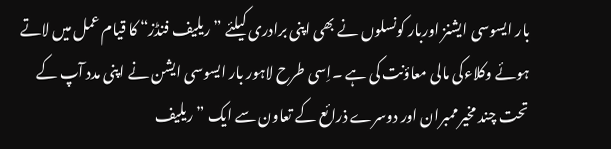بار ایسوسی ایشنز اوربار کونسلوں نے بھی اپنی برادری کیلئے ”ریلیف فنڈز“ کا قیام عمل میں لاتے ہوئے وکلاءکی مالی معاؤنت کی ہے ۔اِسی طرح لاہور بار ایسوسی ایشن نے اپنی مدد آپ کے تحت چند مخیر ممبران اور دوسرے ذرائع کے تعاون سے ایک ”ریلیف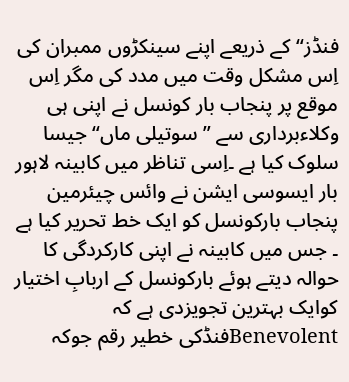فنڈز“کے ذریعے اپنے سینکڑوں ممبران کی اِس مشکل وقت میں مدد کی مگر اِس موقع پر پنجاب بار کونسل نے اپنی ہی وکلاءبرداری سے ”سوتیلی ماں“ جیسا سلوک کیا ہے ۔اِسی تناظر میں کابینہ لاہور بار ایسوسی ایشن نے وائس چیئرمین پنجاب بارکونسل کو ایک خط تحریر کیا ہے ۔ جس میں کابینہ نے اپنی کارکردگی کا حوالہ دیتے ہوئے بارکونسل کے اربابِ اختیار کوایک بہترین تجویزدی ہے کہ Benevolentفنڈکی خطیر رقم جوکہ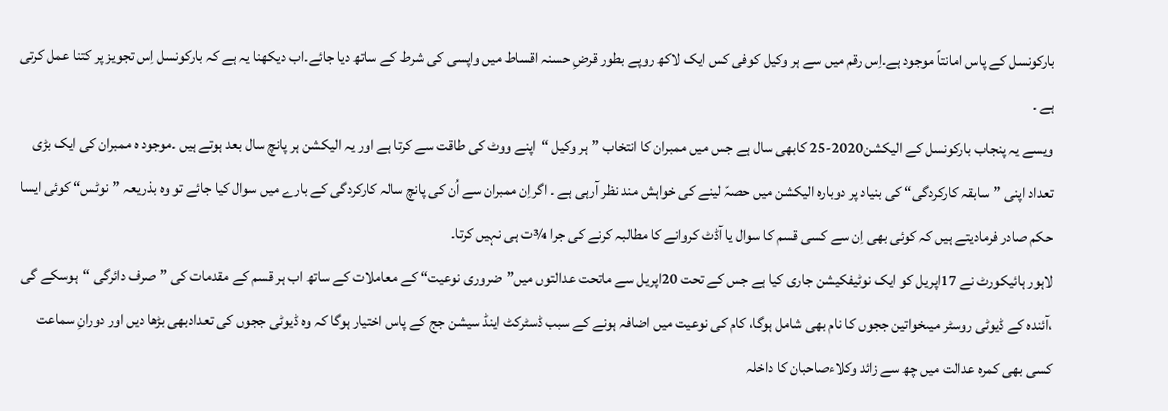بارکونسل کے پاس امانتاً موجود ہے۔اِس رقم میں سے ہر وکیل کوفی کس ایک لاکھ روپے بطور قرضِ حسنہ اقساط میں واپسی کی شرط کے ساتھ دیا جائے۔اب دیکھنا یہ ہے کہ بارکونسل اِس تجویز پر کتنا عمل کرتی ہے ۔
ویسے یہ پنجاب بارکونسل کے الیکشن2020-25 کابھی سال ہے جس میں ممبران کا انتخاب ”ہر وکیل “اپنے ووٹ کی طاقت سے کرتا ہے اور یہ الیکشن ہر پانچ سال بعد ہوتے ہیں ۔موجود ہ ممبران کی ایک بڑی تعداد اپنی ”سابقہ کارکردگی“ کی بنیاد پر دوبارہ الیکشن میں حصہّ لینے کی خواہش مند نظر آرہی ہے ۔ اگراِن ممبران سے اُن کی پانچ سالہ کارکردگی کے بارے میں سوال کیا جائے تو وہ بذریعہ ”نوٹس“ کوئی ایسا حکم صادر فرمادیتے ہیں کہ کوئی بھی اِن سے کسی قسم کا سوال یا آڈٹ کروانے کا مطالبہ کرنے کی جرا ¾ت ہی نہیں کرتا۔
لاہور ہائیکورٹ نے 17اپریل کو ایک نوٹیفکیشن جاری کیا ہے جس کے تحت 20اپریل سے ماتحت عدالتوں میں”ضروری نوعیت“ کے معاملات کے ساتھ اب ہر قسم کے مقدمات کی ”صرف دائرگی “ہوسکے گی ،آئندہ کے ڈیوٹی روسٹر میںخواتین ججوں کا نام بھی شامل ہوگا، کام کی نوعیت میں اضافہ ہونے کے سبب ڈسٹرکٹ اینڈ سیشن جج کے پاس اختیار ہوگا کہ وہ ڈیوٹی ججوں کی تعدادبھی بڑھا دیں اور دورانِ سماعت کسی بھی کمرہ عدالت میں چھ سے زائد وکلاءصاحبان کا داخلہ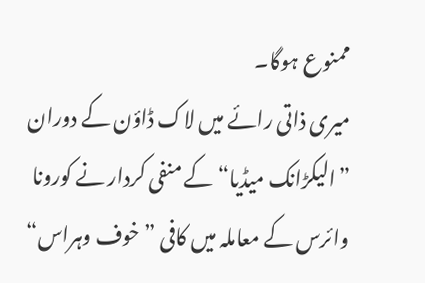ممنوع ہوگا۔
میری ذاتی رائے میں لاک ڈاؤن کے دوران ”الیکڑانک میڈیا“ کے منفی کردار نے کورونا وائرس کے معاملہ میں کافی ”خوف وہراس“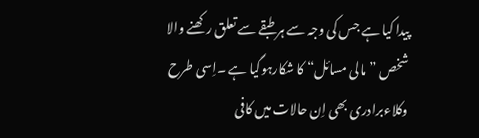پیدا کیا ہے جس کی وجہ سے ہر طبقے سے تعلق رکھنے والا شخص ”مالی مسائل“ کا شکارہوگیا ہے ۔اِسی طرح وکلاءبرادری بھی اِن حالات میں کافی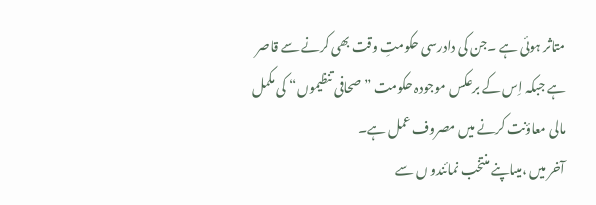متاثر ہوئی ہے ۔جن کی دادرسی حکومتِ وقت بھی کرنے سے قاصر ہے جبکہ اِس کے برعکس موجودہ حکومت ”صحافی تنظیموں“ کی مکمل مالی معاؤنت کرنے میں مصروف عمل ہے۔
آخر میں ،میںاپنے منتخب نمائندو ں سے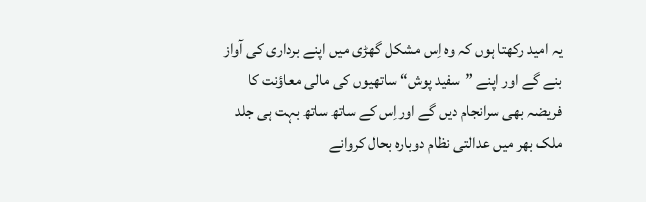یہ امید رکھتا ہوں کہ وہ اِس مشکل گھڑی میں اپنے برداری کی آواز بنے گے اور اپنے ”سفید پوش“ ساتھیوں کی مالی معاؤنت کا فریضہ بھی سرانجام دیں گے اوراِس کے ساتھ ساتھ بہت ہی جلد ملک بھر میں عدالتی نظام دوبارہ بحال کروانے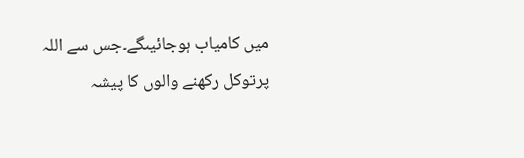میں کامیاب ہوجائیںگے۔جس سے اللہ پرتوکل رکھنے والوں کا پیشہ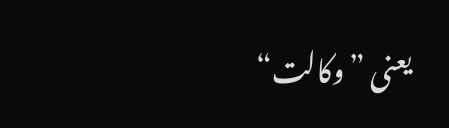یعنی ”وکالت“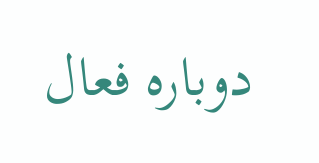دوبارہ فعال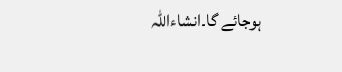ہوجائے گا۔انشاءاللہ